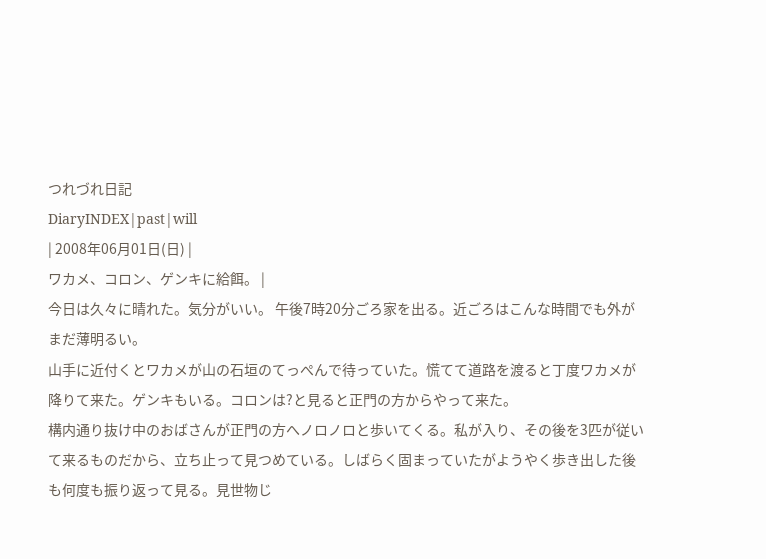つれづれ日記
DiaryINDEX|past|will
| 2008年06月01日(日) |
ワカメ、コロン、ゲンキに給餌。 |
今日は久々に晴れた。気分がいい。 午後7時20分ごろ家を出る。近ごろはこんな時間でも外がまだ薄明るい。
山手に近付くとワカメが山の石垣のてっぺんで待っていた。慌てて道路を渡ると丁度ワカメが降りて来た。ゲンキもいる。コロンは?と見ると正門の方からやって来た。
構内通り抜け中のおばさんが正門の方へノロノロと歩いてくる。私が入り、その後を3匹が従いて来るものだから、立ち止って見つめている。しばらく固まっていたがようやく歩き出した後も何度も振り返って見る。見世物じ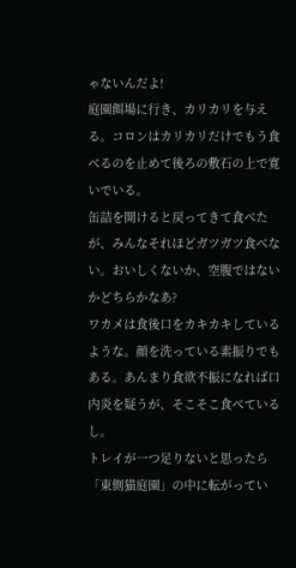ゃないんだよ!
庭園餌場に行き、カリカリを与える。コロンはカリカリだけでもう食べるのを止めて後ろの敷石の上で寛いでいる。
缶詰を開けると戻ってきて食べたが、みんなそれほどガツガツ食べない。おいしくないか、空腹ではないかどちらかなあ?
ワカメは食後口をカキカキしているような。顔を洗っている素振りでもある。あんまり食欲不振になれば口内炎を疑うが、そこそこ食べているし。
トレイが一つ足りないと思ったら「東側猫庭園」の中に転がってい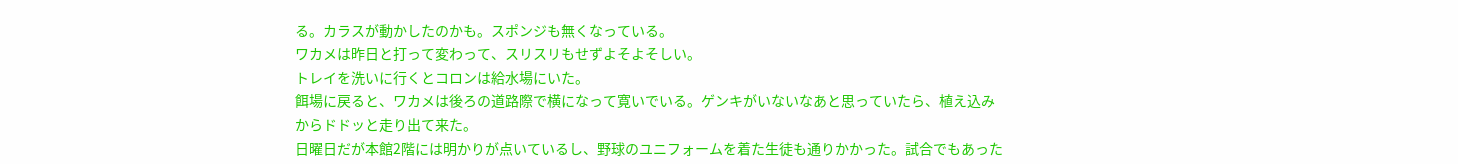る。カラスが動かしたのかも。スポンジも無くなっている。
ワカメは昨日と打って変わって、スリスリもせずよそよそしい。
トレイを洗いに行くとコロンは給水場にいた。
餌場に戻ると、ワカメは後ろの道路際で横になって寛いでいる。ゲンキがいないなあと思っていたら、植え込みからドドッと走り出て来た。
日曜日だが本館2階には明かりが点いているし、野球のユニフォームを着た生徒も通りかかった。試合でもあった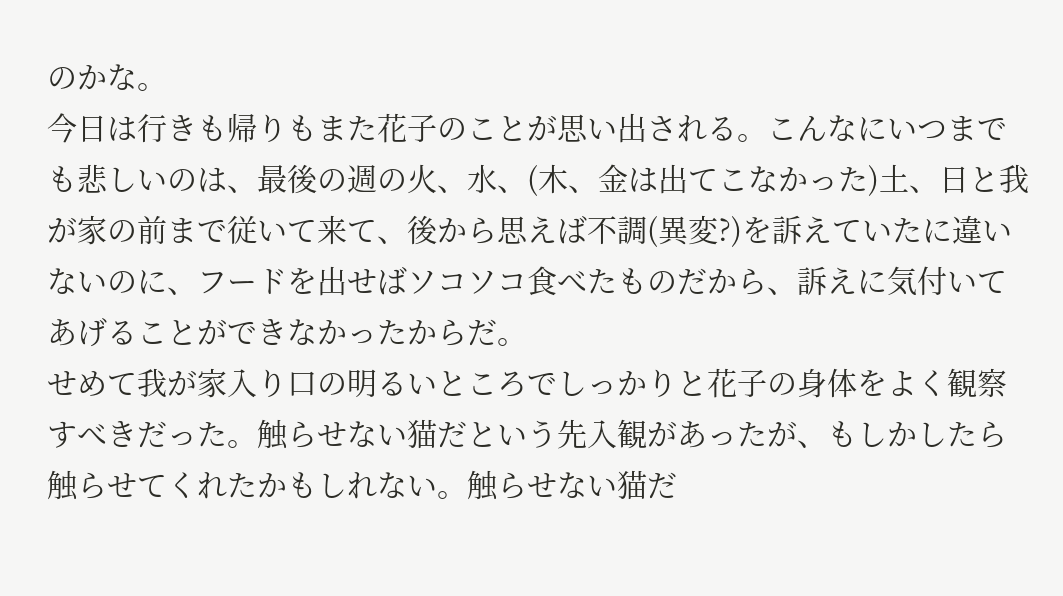のかな。
今日は行きも帰りもまた花子のことが思い出される。こんなにいつまでも悲しいのは、最後の週の火、水、(木、金は出てこなかった)土、日と我が家の前まで従いて来て、後から思えば不調(異変?)を訴えていたに違いないのに、フードを出せばソコソコ食べたものだから、訴えに気付いてあげることができなかったからだ。
せめて我が家入り口の明るいところでしっかりと花子の身体をよく観察すべきだった。触らせない猫だという先入観があったが、もしかしたら触らせてくれたかもしれない。触らせない猫だ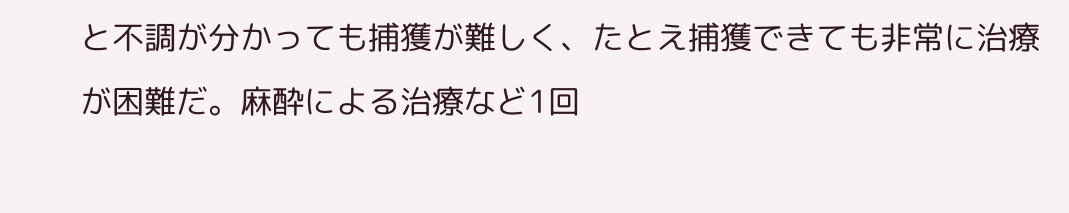と不調が分かっても捕獲が難しく、たとえ捕獲できても非常に治療が困難だ。麻酔による治療など1回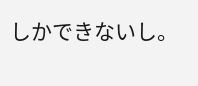しかできないし。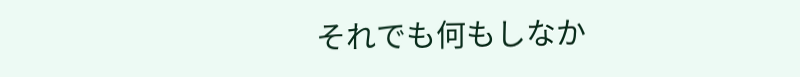それでも何もしなか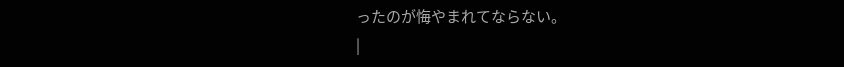ったのが悔やまれてならない。
|